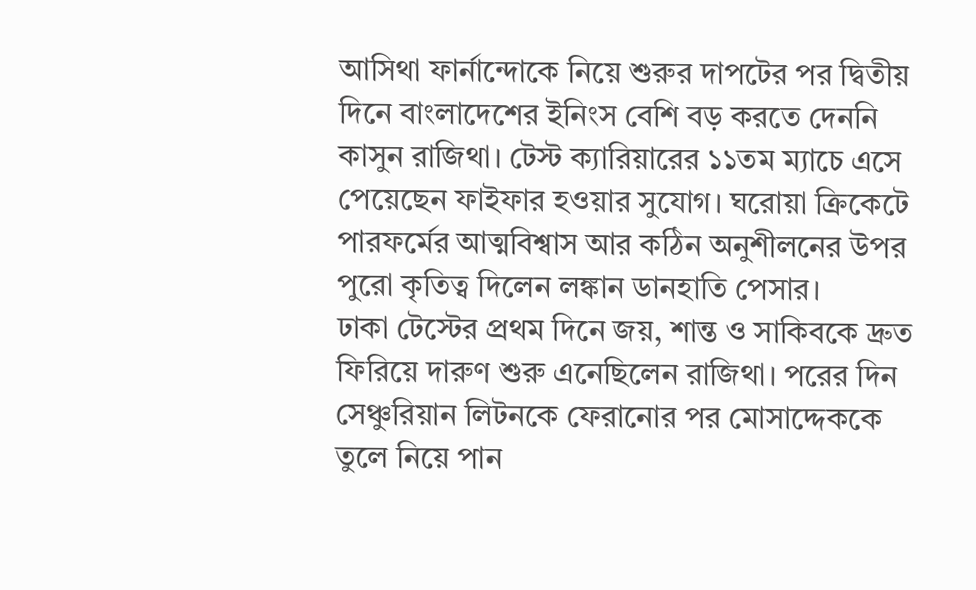আসিথা ফার্নান্দোকে নিয়ে শুরুর দাপটের পর দ্বিতীয় দিনে বাংলাদেশের ইনিংস বেশি বড় করতে দেননি কাসুন রাজিথা। টেস্ট ক্যারিয়ারের ১১তম ম্যাচে এসে পেয়েছেন ফাইফার হওয়ার সুযোগ। ঘরোয়া ক্রিকেটে পারফর্মের আত্মবিশ্বাস আর কঠিন অনুশীলনের উপর পুরো কৃতিত্ব দিলেন লঙ্কান ডানহাতি পেসার।
ঢাকা টেস্টের প্রথম দিনে জয়, শান্ত ও সাকিবকে দ্রুত ফিরিয়ে দারুণ শুরু এনেছিলেন রাজিথা। পরের দিন সেঞ্চুরিয়ান লিটনকে ফেরানোর পর মোসাদ্দেককে তুলে নিয়ে পান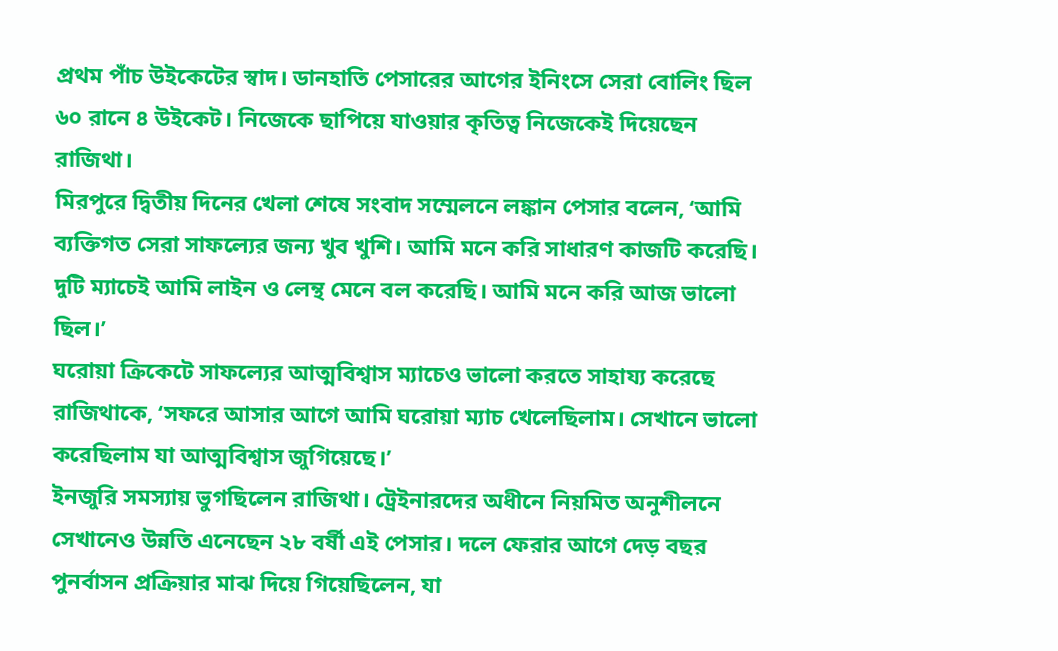প্রথম পাঁচ উইকেটের স্বাদ। ডানহাতি পেসারের আগের ইনিংসে সেরা বোলিং ছিল ৬০ রানে ৪ উইকেট। নিজেকে ছাপিয়ে যাওয়ার কৃতিত্ব নিজেকেই দিয়েছেন রাজিথা।
মিরপুরে দ্বিতীয় দিনের খেলা শেষে সংবাদ সম্মেলনে লঙ্কান পেসার বলেন, ‘আমি ব্যক্তিগত সেরা সাফল্যের জন্য খুব খুশি। আমি মনে করি সাধারণ কাজটি করেছি। দুটি ম্যাচেই আমি লাইন ও লেন্থ মেনে বল করেছি। আমি মনে করি আজ ভালো ছিল।’
ঘরোয়া ক্রিকেটে সাফল্যের আত্মবিশ্বাস ম্যাচেও ভালো করতে সাহায্য করেছে রাজিথাকে, ‘সফরে আসার আগে আমি ঘরোয়া ম্যাচ খেলেছিলাম। সেখানে ভালো করেছিলাম যা আত্মবিশ্বাস জুগিয়েছে।’
ইনজুরি সমস্যায় ভুগছিলেন রাজিথা। ট্রেইনারদের অধীনে নিয়মিত অনুশীলনে সেখানেও উন্নতি এনেছেন ২৮ বর্ষী এই পেসার। দলে ফেরার আগে দেড় বছর পুনর্বাসন প্রক্রিয়ার মাঝ দিয়ে গিয়েছিলেন, যা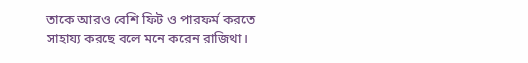তাকে আরও বেশি ফিট ও পারফর্ম করতে সাহায্য করছে বলে মনে করেন রাজিথা।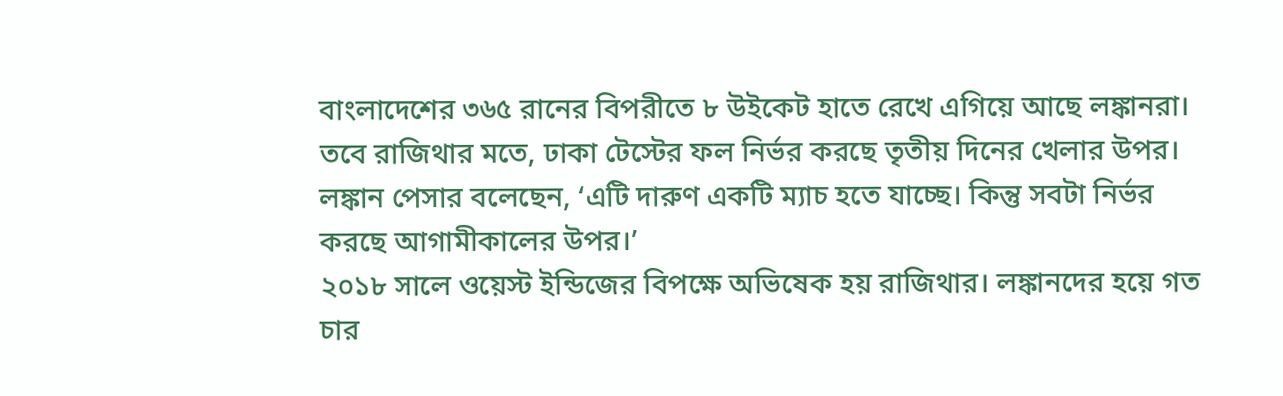বাংলাদেশের ৩৬৫ রানের বিপরীতে ৮ উইকেট হাতে রেখে এগিয়ে আছে লঙ্কানরা। তবে রাজিথার মতে, ঢাকা টেস্টের ফল নির্ভর করছে তৃতীয় দিনের খেলার উপর। লঙ্কান পেসার বলেছেন, ‘এটি দারুণ একটি ম্যাচ হতে যাচ্ছে। কিন্তু সবটা নির্ভর করছে আগামীকালের উপর।’
২০১৮ সালে ওয়েস্ট ইন্ডিজের বিপক্ষে অভিষেক হয় রাজিথার। লঙ্কানদের হয়ে গত চার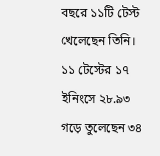বছরে ১১টি টেস্ট খেলেছেন তিনি। ১১ টেস্টের ১৭ ইনিংসে ২৮.৯৩ গড়ে তুলেছেন ৩৪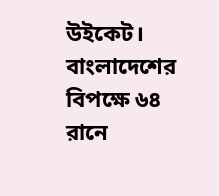উইকেট। বাংলাদেশের বিপক্ষে ৬৪ রানে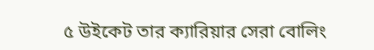৫ উইকেট তার ক্যারিয়ার সেরা বোলিং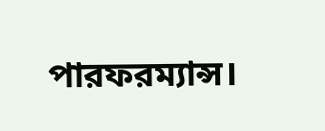পারফরম্যান্স।